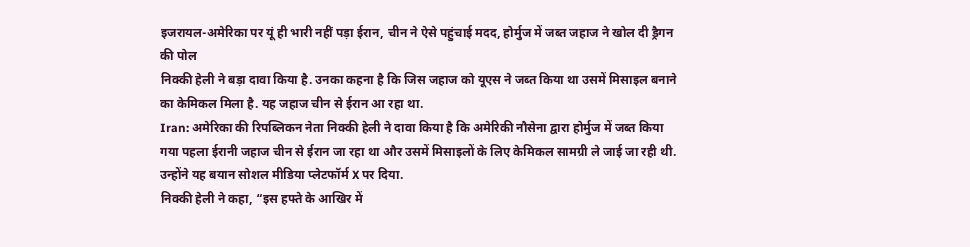इजरायल-अमेरिका पर यूं ही भारी नहीं पड़ा ईरान, चीन ने ऐसे पहुंचाई मदद, होर्मुज में जब्त जहाज ने खोल दी ड्रैगन की पोल
निक्की हेली ने बड़ा दावा किया है. उनका कहना है कि जिस जहाज को यूएस ने जब्त किया था उसमें मिसाइल बनाने का केमिकल मिला है. यह जहाज चीन से ईरान आ रहा था.
Iran: अमेरिका की रिपब्लिकन नेता निक्की हेली ने दावा किया है कि अमेरिकी नौसेना द्वारा होर्मुज में जब्त किया गया पहला ईरानी जहाज चीन से ईरान जा रहा था और उसमें मिसाइलों के लिए केमिकल सामग्री ले जाई जा रही थी. उन्होंने यह बयान सोशल मीडिया प्लेटफॉर्म X पर दिया.
निक्की हेली ने कहा, “इस हफ्ते के आखिर में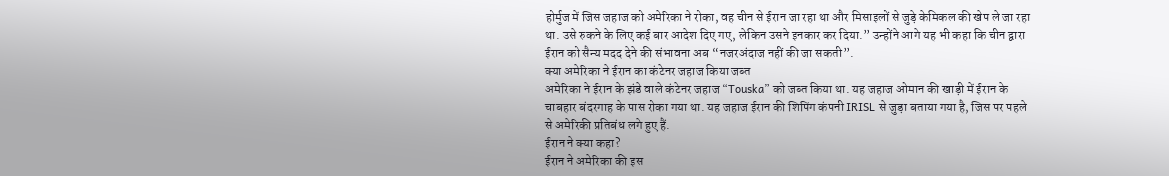होर्मुज में जिस जहाज को अमेरिका ने रोका, वह चीन से ईरान जा रहा था और मिसाइलों से जुड़े केमिकल की खेप ले जा रहा था. उसे रुकने के लिए कई बार आदेश दिए गए, लेकिन उसने इनकार कर दिया.” उन्होंने आगे यह भी कहा कि चीन द्वारा ईरान को सैन्य मदद देने की संभावना अब “नजरअंदाज नहीं की जा सकती”.
क्या अमेरिका ने ईरान का कंटेनर जहाज किया जब्त
अमेरिका ने ईरान के झंडे वाले कंटेनर जहाज “Touska” को जब्त किया था. यह जहाज ओमान की खाड़ी में ईरान के चाबहार बंदरगाह के पास रोका गया था. यह जहाज ईरान की शिपिंग कंपनी IRISL से जुड़ा बताया गया है, जिस पर पहले से अमेरिकी प्रतिबंध लगे हुए हैं.
ईरान ने क्या कहा?
ईरान ने अमेरिका की इस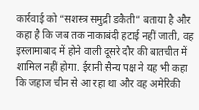कार्रवाई को “सशस्त्र समुद्री डकैती” बताया है और कहा है कि जब तक नाकाबंदी हटाई नहीं जाती, वह इस्लामाबाद में होने वाली दूसरे दौर की बातचीत में शामिल नहीं होगा. ईरानी सैन्य पक्ष ने यह भी कहा कि जहाज चीन से आ रहा था और वह अमेरिकी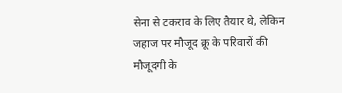सेना से टकराव के लिए तैयार थे, लेकिन जहाज पर मौजूद क्रू के परिवारों की मौजूदगी के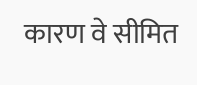कारण वे सीमित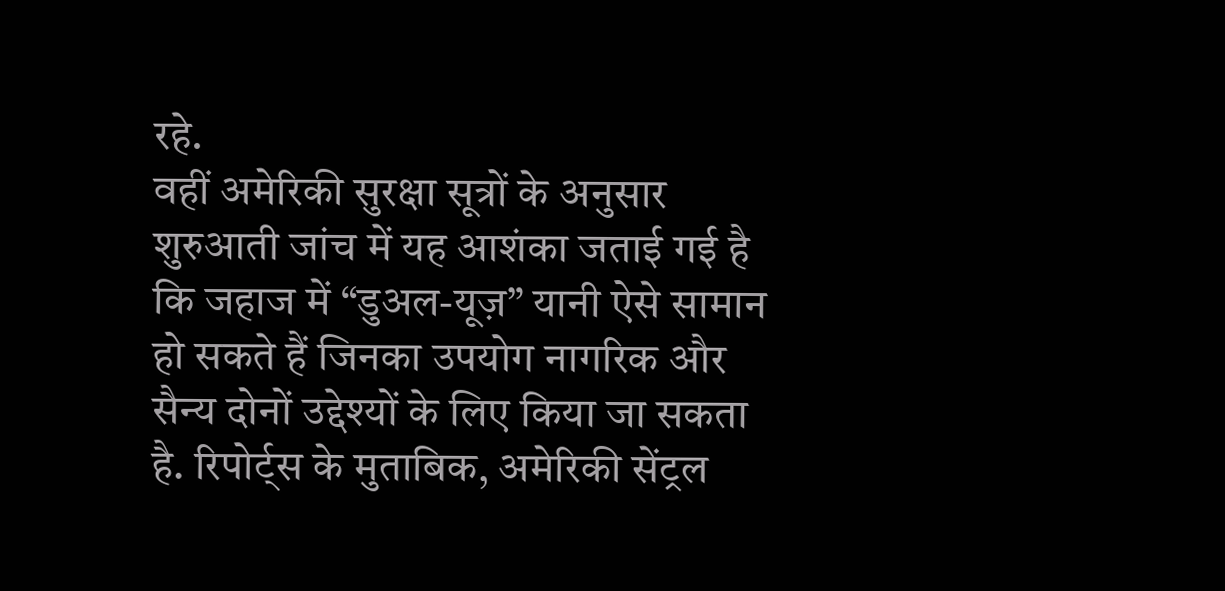रहे.
वहीं अमेरिकी सुरक्षा सूत्रों के अनुसार शुरुआती जांच में यह आशंका जताई गई है कि जहाज में “डुअल-यूज़” यानी ऐसे सामान हो सकते हैं जिनका उपयोग नागरिक और सैन्य दोनों उद्देश्यों के लिए किया जा सकता है. रिपोर्ट्स के मुताबिक, अमेरिकी सेंट्रल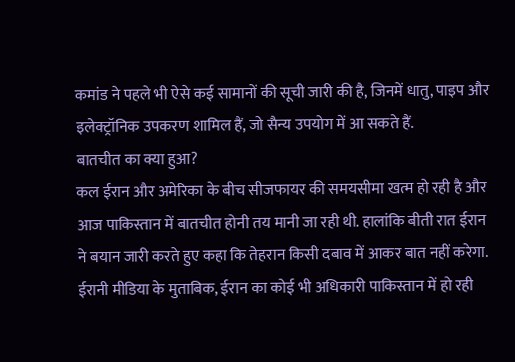कमांड ने पहले भी ऐसे कई सामानों की सूची जारी की है, जिनमें धातु, पाइप और इलेक्ट्रॉनिक उपकरण शामिल हैं, जो सैन्य उपयोग में आ सकते हैं.
बातचीत का क्या हुआ?
कल ईरान और अमेरिका के बीच सीजफायर की समयसीमा खत्म हो रही है और आज पाकिस्तान में बातचीत होनी तय मानी जा रही थी. हालांकि बीती रात ईरान ने बयान जारी करते हुए कहा कि तेहरान किसी दबाव में आकर बात नहीं करेगा. ईरानी मीडिया के मुताबिक, ईरान का कोई भी अधिकारी पाकिस्तान में हो रही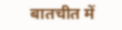बातचीत में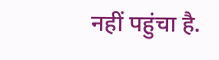नहीं पहुंचा है.